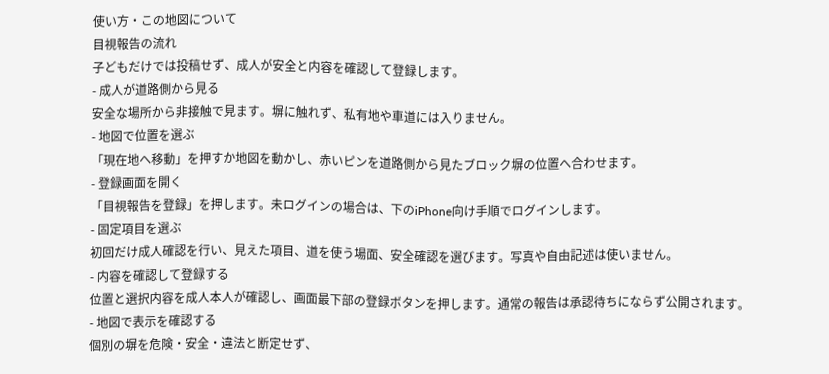使い方・この地図について
目視報告の流れ
子どもだけでは投稿せず、成人が安全と内容を確認して登録します。
- 成人が道路側から見る
安全な場所から非接触で見ます。塀に触れず、私有地や車道には入りません。
- 地図で位置を選ぶ
「現在地へ移動」を押すか地図を動かし、赤いピンを道路側から見たブロック塀の位置へ合わせます。
- 登録画面を開く
「目視報告を登録」を押します。未ログインの場合は、下のiPhone向け手順でログインします。
- 固定項目を選ぶ
初回だけ成人確認を行い、見えた項目、道を使う場面、安全確認を選びます。写真や自由記述は使いません。
- 内容を確認して登録する
位置と選択内容を成人本人が確認し、画面最下部の登録ボタンを押します。通常の報告は承認待ちにならず公開されます。
- 地図で表示を確認する
個別の塀を危険・安全・違法と断定せず、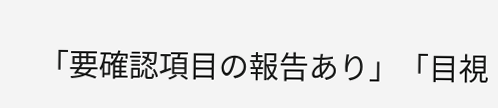「要確認項目の報告あり」「目視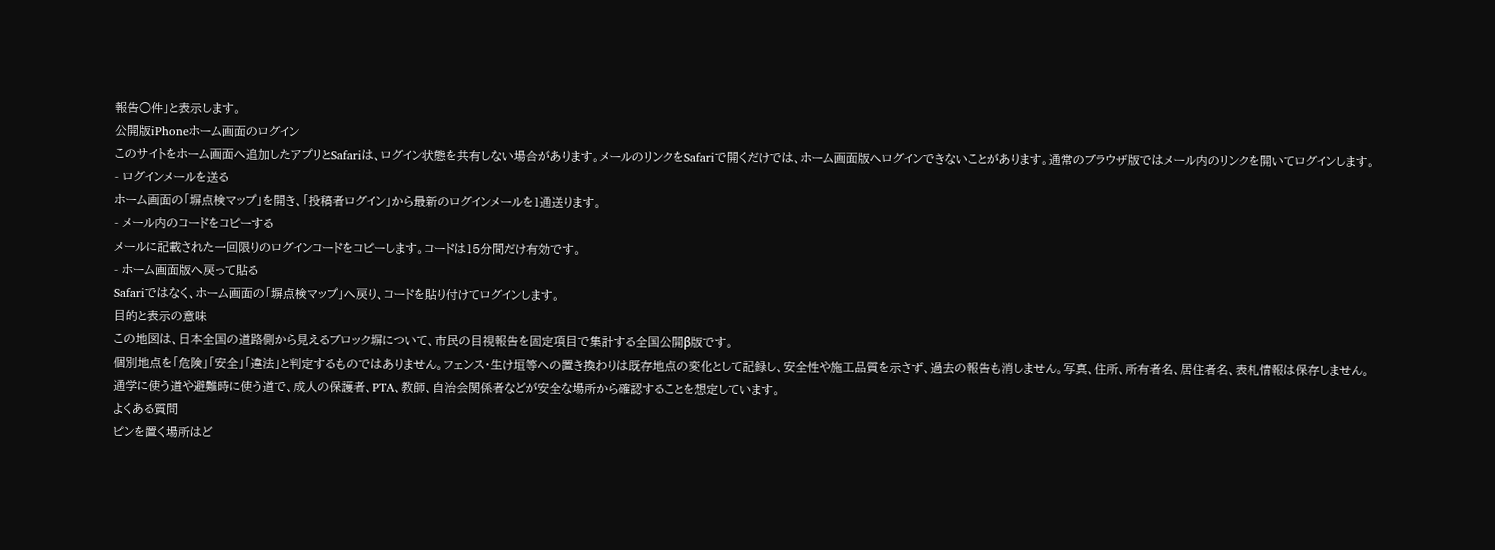報告○件」と表示します。
公開版iPhoneホーム画面のログイン
このサイトをホーム画面へ追加したアプリとSafariは、ログイン状態を共有しない場合があります。メールのリンクをSafariで開くだけでは、ホーム画面版へログインできないことがあります。通常のブラウザ版ではメール内のリンクを開いてログインします。
- ログインメールを送る
ホーム画面の「塀点検マップ」を開き、「投稿者ログイン」から最新のログインメールを1通送ります。
- メール内のコードをコピーする
メールに記載された一回限りのログインコードをコピーします。コードは15分間だけ有効です。
- ホーム画面版へ戻って貼る
Safariではなく、ホーム画面の「塀点検マップ」へ戻り、コードを貼り付けてログインします。
目的と表示の意味
この地図は、日本全国の道路側から見えるブロック塀について、市民の目視報告を固定項目で集計する全国公開β版です。
個別地点を「危険」「安全」「違法」と判定するものではありません。フェンス・生け垣等への置き換わりは既存地点の変化として記録し、安全性や施工品質を示さず、過去の報告も消しません。写真、住所、所有者名、居住者名、表札情報は保存しません。
通学に使う道や避難時に使う道で、成人の保護者、PTA、教師、自治会関係者などが安全な場所から確認することを想定しています。
よくある質問
ピンを置く場所はど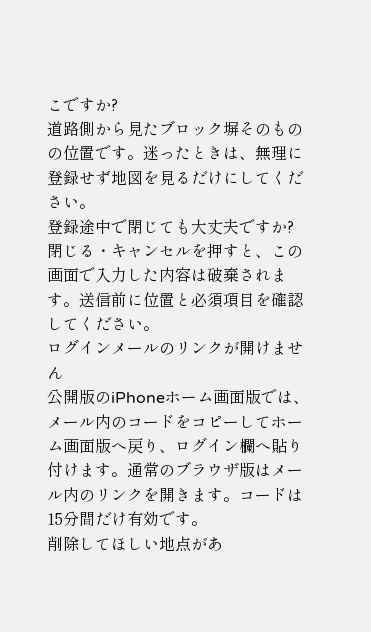こですか?
道路側から見たブロック塀そのものの位置です。迷ったときは、無理に登録せず地図を見るだけにしてください。
登録途中で閉じても大丈夫ですか?
閉じる・キャンセルを押すと、この画面で入力した内容は破棄されます。送信前に位置と必須項目を確認してください。
ログインメールのリンクが開けません
公開版のiPhoneホーム画面版では、メール内のコードをコピーしてホーム画面版へ戻り、ログイン欄へ貼り付けます。通常のブラウザ版はメール内のリンクを開きます。コードは15分間だけ有効です。
削除してほしい地点があ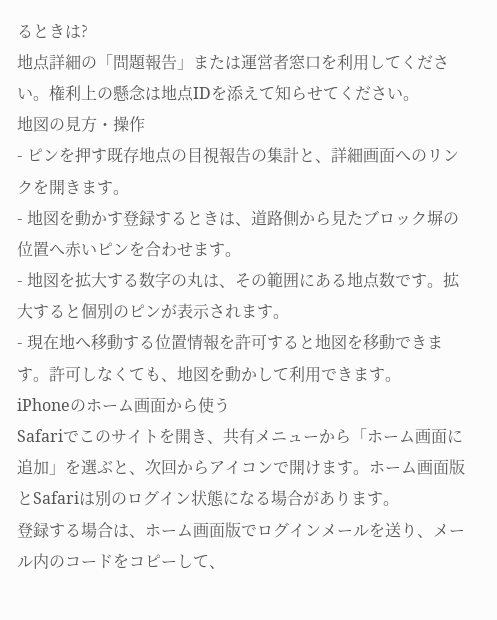るときは?
地点詳細の「問題報告」または運営者窓口を利用してください。権利上の懸念は地点IDを添えて知らせてください。
地図の見方・操作
- ピンを押す既存地点の目視報告の集計と、詳細画面へのリンクを開きます。
- 地図を動かす登録するときは、道路側から見たブロック塀の位置へ赤いピンを合わせます。
- 地図を拡大する数字の丸は、その範囲にある地点数です。拡大すると個別のピンが表示されます。
- 現在地へ移動する位置情報を許可すると地図を移動できます。許可しなくても、地図を動かして利用できます。
iPhoneのホーム画面から使う
Safariでこのサイトを開き、共有メニューから「ホーム画面に追加」を選ぶと、次回からアイコンで開けます。ホーム画面版とSafariは別のログイン状態になる場合があります。
登録する場合は、ホーム画面版でログインメールを送り、メール内のコードをコピーして、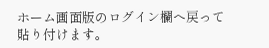ホーム画面版のログイン欄へ戻って貼り付けます。